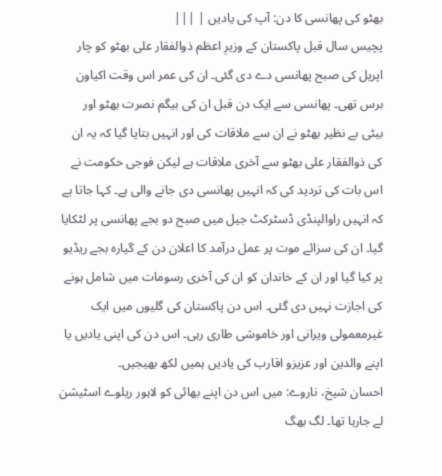بھٹو کی پھانسی کا دن: آپ کی یادیں | |||
پچیس سال قبل پاکستان کے وزیرِ اعظم ذوالفقار علی بھٹو کو چار اپریل کی صبح پھانسی دے دی گئی۔ ان کی عمر اس وقت اکیاون برس تھی۔ پھانسی سے ایک دن قبل ان کی بیگم نصرت بھٹو اور بیٹی بے نظیر بھٹو نے ان سے ملاقات کی اور انہیں بتایا گیا کہ یہ ان کی ذوالفقار علی بھٹو سے آخری ملاقات ہے لیکن فوجی حکومت نے اس بات کی تردید کی کہ انہیں پھانسی دی جانے والی ہے۔ کہا جاتا ہے کہ انہیں راوالپنڈی ڈسٹرکٹ جیل میں صبح دو بجے پھانسی پر لٹکایا گیا۔ ان کی سزائے موت پر عمل درآمد کا اعلان دن کے گیارہ بجے ریڈیو پر کیا گیا اور ان کے خاندان کو ان کی آخری رسومات میں شامل ہونے کی اجازت نہیں دی گئی۔ اس دن پاکستان کی گلیوں میں ایک غیرمعمولی ویرانی اور خاموشی طاری رہی۔ اس دن کی اپنی یادیں یا اپنے والدین اور عزیزو اقارب کی یادیں ہمیں لکھ بھیجیں۔
احسان شیخ، ناروے: میں اس دن اپنے بھائی کو لاہور ریلوے اسٹیشن لے جارہا تھا۔ لگ بھگ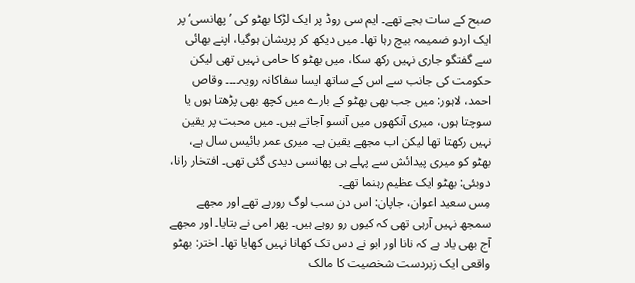صبح کے سات بجے تھے۔ ایم سی روڈ پر ایک لڑکا بھٹو کی ’پھانسی‘ پر ایک اردو ضمیمہ بیچ رہا تھا۔ میں دیکھ کر پریشان ہوگیا، اپنے بھائی سے گفتگو جاری نہیں رکھ سکا، میں بھٹو کا حامی نہیں تھی لیکن حکومت کی جانب سے اس کے ساتھ ایسا سفاکانہ رویہ۔۔۔۔ وقاص احمد، لاہور: میں جب بھی بھٹو کے بارے میں کچھ بھی پڑھتا ہوں یا سوچتا ہوں، میری آنکھوں میں آنسو آجاتے ہیں۔ میں محبت پر یقین نہیں رکھتا تھا لیکن اب مجھے یقین ہے۔ میری عمر بائیس سال ہے، بھٹو کو میری پیدائش سے پہلے ہی پھانسی دیدی گئی تھی۔ افتخار رانا، دوبئی: بھٹو ایک عظیم رہنما تھے۔
مِس سعید اعوان، جاپان: اس دن سب لوگ رورہے تھے اور مجھے سمجھ نہیں آرہی تھی کہ کیوں رو روہے ہیں۔ پھر امی نے بتایا۔ اور مجھے آج بھی یاد ہے کہ نانا اور ابو نے دس تک کھانا نہیں کھایا تھا۔ اختر: بھٹو واقعی ایک زبردست شخصیت کا مالک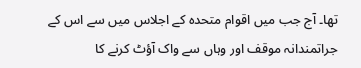تھا۔ آج جب میں اقوام متحدہ کے اجلاس میں سے اس کے جراتمندانہ موقف اور وہاں سے واک آؤٹ کرنے کا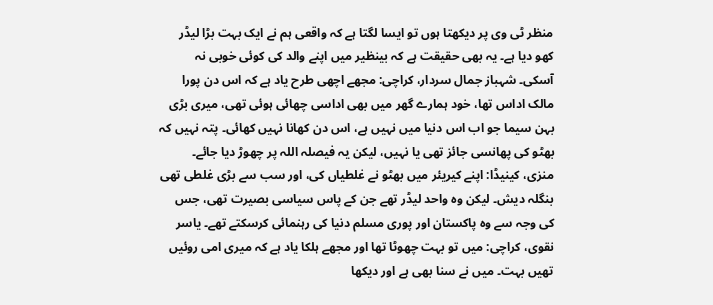منظر ٹی وی پر دیکھتا ہوں تو ایسا لگتا ہے کہ واقعی ہم نے ایک بہت بڑا لیڈر کھو دیا ہے۔ یہ بھی حقیقت ہے کہ بینظیر میں اپنے والد کی کوئی خوبی نہ آسکی۔ شہباز جمال سردار، کراچی: مجھے اچھی طرح یاد ہے کہ اس دن پورا مالک اداس تھا، خود ہمارے گھر میں بھی اداسی چھائی ہوئی تھی، میری بڑی بہن سیما جو اب اس دنیا میں نہیں ہے، اس دن کھانا نہیں کھائی۔ پتہ نہیں کہ بھٹو کی پھانسی جائز تھی یا نہیں، لیکن یہ فیصلہ اللہ پر چھوڑ دیا جائے۔ منزی، کینیڈا: اپنے کیریئر میں بھٹو نے غلطیاں کی، اور سب سے بڑی غلطی تھی بنگلہ دیش۔ لیکن وہ واحد لیڈر تھے جن کے پاس سیاسی بصیرت تھی، جس کی وجہ سے وہ پاکستان اور پوری مسلم دنیا کی رہنمائی کرسکتے تھے۔ یاسر نقوی، کراچی: میں تو بہت چھوٹا تھا اور مجھے ہلکا یاد ہے کہ میری امی روئیں تھیں بہت۔ میں نے سنا بھی ہے اور دیکھا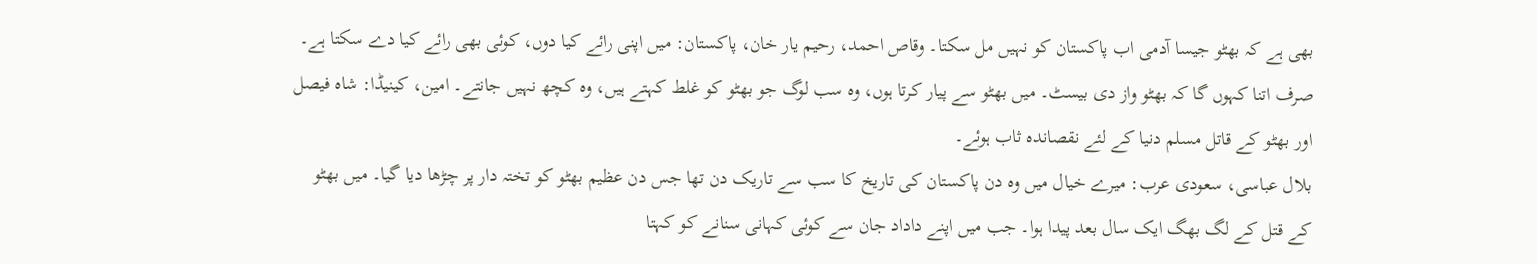بھی ہے کہ بھٹو جیسا آدمی اب پاکستان کو نہیں مل سکتا۔ وقاص احمد، رحیم یار خان، پاکستان: میں اپنی رائے کیا دوں، کوئی بھی رائے کیا دے سکتا ہے۔ صرف اتنا کہوں گا کہ بھٹو واز دی بیسٹ۔ میں بھٹو سے پیار کرتا ہوں، وہ سب لوگ جو بھٹو کو غلط کہتے ہیں، وہ کچھ نہیں جانتے۔ امین، کینیڈا: شاہ فیصل اور بھٹو کے قاتل مسلم دنیا کے لئے نقصاندہ ثاب ہوئے۔
بلال عباسی، سعودی عرب: میرے خیال میں وہ دن پاکستان کی تاریخ کا سب سے تاریک دن تھا جس دن عظیم بھٹو کو تختہ دار پر چڑھا دیا گیا۔ میں بھٹو کے قتل کے لگ بھگ ایک سال بعد پیدا ہوا۔ جب میں اپنے داداد جان سے کوئی کہانی سنانے کو کہتا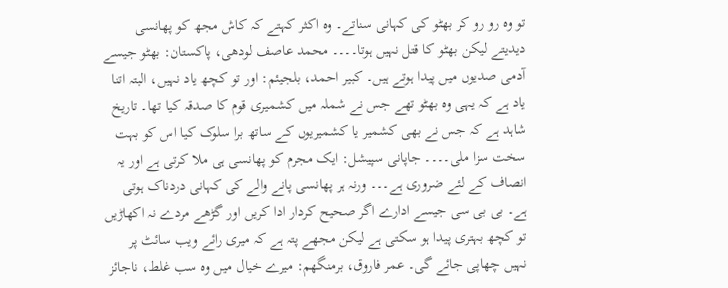تو وہ رو رو کر بھٹو کی کہانی سناتے۔ وہ اکثر کہتے کہ کاش مجھ کو پھانسی دیدیتے لیکن بھٹو کا قتل نہیں ہوتا۔۔۔۔ محمد عاصف لودھی، پاکستان: بھٹو جیسے آدمی صدیوں میں پیدا ہوتے ہیں۔ کبیر احمد، بلجیئم: اور تو کچھ یاد نہیں، البتہ اتنا یاد ہے کہ یہی وہ بھٹو تھے جس نے شملہ میں کشمیری قوم کا صدقہ کیا تھا۔ تاریخ شاہد ہے کہ جس نے بھی کشمیر یا کشمیریوں کے ساتھ برا سلوک کیا اس کو بہت سخت سزا ملی۔۔۔۔ جاپانی سپیشل: ایک مجرم کو پھانسی ہی ملا کرتی ہے اور یہ انصاف کے لئے ضروری ہے۔۔۔ ورنہ ہر پھانسی پانے والے کی کہانی دردناک ہوتی ہے۔ بی بی سی جیسے ادارے اگر صحیح کردار ادا کریں اور گڑھے مردے نہ اکھاڑیں تو کچھ بہتری پیدا ہو سکتی ہے لیکن مجھے پتہ ہے کہ میری رائے ویب سائٹ پر نہیں چھاپی جائے گی۔ عمر فاروق، برمنگھم: میرے خیال میں وہ سب غلط، ناجائز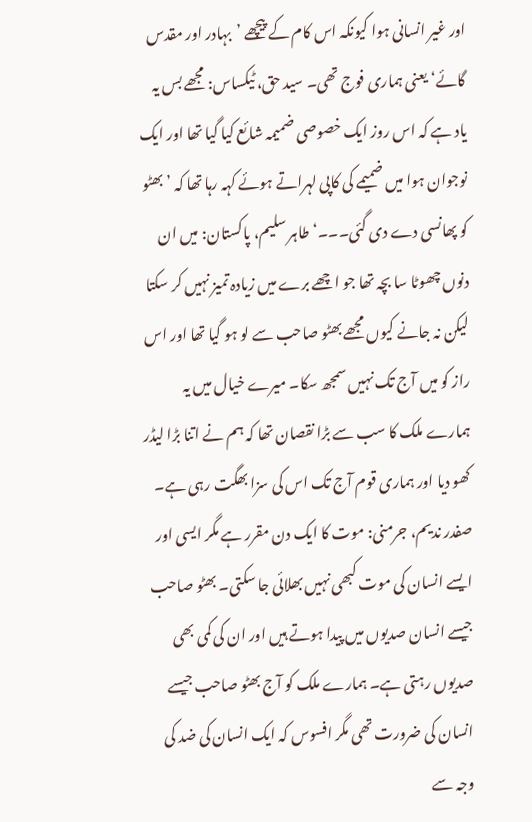اور غیر انسانی ہوا کیونکہ اس کام کے پیچھے ’بہادر اور مقدس گائے‘ یعنی ہماری فوج تھی۔ سید حق، ٹیکساس: مجھے بس یہ یاد ہے کہ اس روز ایک خصوصی ضمیمہ شائع کیا گیا تھا اور ایک نوجوان ہوا میں ضمیمے کی کاپی لہراتے ہوئے کہہ رہا تھا کہ ’بھٹو کو پھانسی دے دی گئی۔۔۔‘ طاہر سلیم، پاکستان: میں ان دنوں چھوٹا سا بچہ تھا جو اچھے برے میں زیادہ تمیز نہیں کر سکتا لیکن نہ جانے کیوں مجھے بھٹو صاحب سے لو ہو گیا تھا اور اس راز کو میں آج تک نہیں سمجھ سکا۔ میرے خیال میں یہ ہمارے ملک کا سب سے بڑا نقصان تھا کہ ہم نے اتنا بڑا لیڈر کھو دیا اور ہماری قوم آج تک اس کی سزا بھگت رہی ہے۔ صفدر ندیم، جرمنی: موت کا ایک دن مقرر ہے مگر ایسی اور ایسے انسان کی موت کبھی نہیں بھلائی جا سکتی۔ بھٹو صاحب جیسے انسان صدیوں میں پیدا ہوتے ہیں اور ان کی کمی بھی صدیوں رہتی ہے۔ ہمارے ملک کو آج بھٹو صاحب جیسے انسان کی ضرورت تھی مگر افسوس کہ ایک انسان کی ضد کی وجہ سے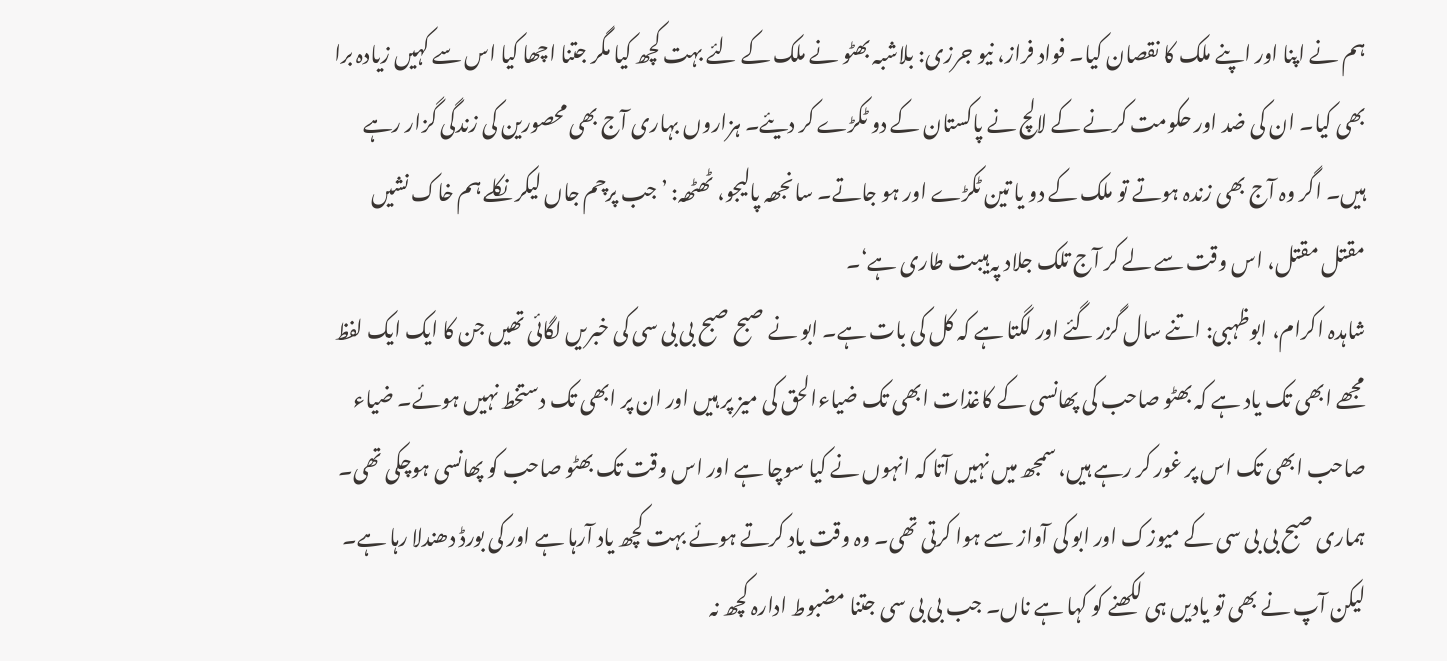ہم نے اپنا اور اپنے ملک کا نقصان کیا۔ فواد فراز، نیو جرزی: بلاشبہ بھٹو نے ملک کے لئے بہت کچھ کیا مگر جتنا اچھا کیا اس سے کہیں زیادہ برا بھی کیا۔ ان کی ضد اور حکومت کرنے کے لالچ نے پاکستان کے دو ٹکڑے کر دیئے۔ ہزاروں بہاری آج بھی محصورین کی زندگی گزار رہے ہیں۔ اگر وہ آج بھی زندہ ہوتے تو ملک کے دو یا تین ٹکڑے اور ہو جاتے۔ سانجھہ پالیجو، ٹھٹھہ: ’جب پرچم جاں لیکر نکلے ہم خاک نشیں مقتل مقتل، اس وقت سے لے کر آج تلک جلاد پہ ہیبت طاری ہے‘۔
شاہدہ اکرام، ابوظہبی: اتنے سال گزر گئے اور لگتا ہے کہ کل کی بات ہے۔ ابو نے صبح صبح بی بی سی کی خبریں لگائی تھیں جن کا ایک ایک لفظ مجھے ابھی تک یاد ہے کہ بھٹو صاحب کی پھانسی کے کاغذات ابھی تک ضیاءالحق کی میز پر ہیں اور ان پر ابھی تک دستخط نہیں ہوئے۔ ضیاء صاحب ابھی تک اس پر غور کر رہے ہیں، سمجھ میں نہیں آتا کہ انہوں نے کیا سوچا ہے اور اس وقت تک بھٹو صاحب کو پھانسی ہوچکی تھی۔ ہماری صبح بی بی سی کے میوزک اور ابو کی آواز سے ہوا کرتی تھی۔ وہ وقت یاد کرتے ہوئے بہت کچھ یاد آرہا ہے اور کی بورڈ دھندلا رہا ہے۔ لیکن آپ نے بھی تو یادیں ہی لکھنے کو کہا ہے ناں۔ جب بی بی سی جتنا مضبوط ادارہ کچھ نہ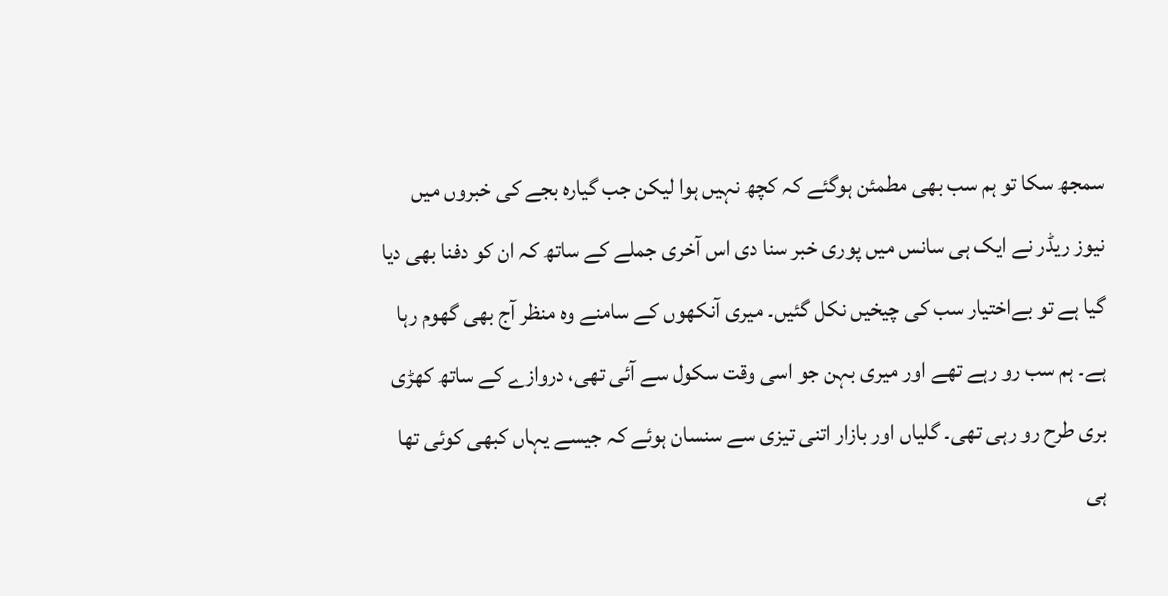سمجھ سکا تو ہم سب بھی مطمئن ہوگئے کہ کچھ نہیں ہوا لیکن جب گیارہ بجے کی خبروں میں نیوز ریڈر نے ایک ہی سانس میں پوری خبر سنا دی اس آخری جملے کے ساتھ کہ ان کو دفنا بھی دیا گیا ہے تو بےاختیار سب کی چیخیں نکل گئیں۔ میری آنکھوں کے سامنے وہ منظر آج بھی گھوم رہا ہے۔ ہم سب رو رہے تھے اور میری بہن جو اسی وقت سکول سے آئی تھی، دروازے کے ساتھ کھڑی بری طرح رو رہی تھی۔ گلیاں اور بازار اتنی تیزی سے سنسان ہوئے کہ جیسے یہاں کبھی کوئی تھا ہی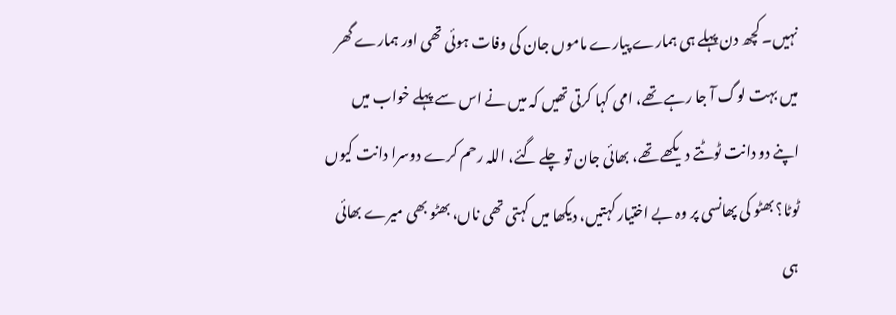نہیں۔ کچھ دن پہلے ہی ہمارے پیارے ماموں جان کی وفات ہوئی تھی اور ہمارے گھر میں بہت لوگ آ جا رہے تھے، امی کہا کرتی تھیں کہ میں نے اس سے پہلے خواب میں اپنے دو دانت ٹوٹتے دیکھے تھے، بھائی جان تو چلے گئے، اللہ رحم کرے دوسرا دانت کیوں ٹوٹا؟ بھٹو کی پھانسی پر وہ بے اختیار کہتیں، دیکھا میں کہتی تھی ناں، بھٹو بھی میرے بھائی ہی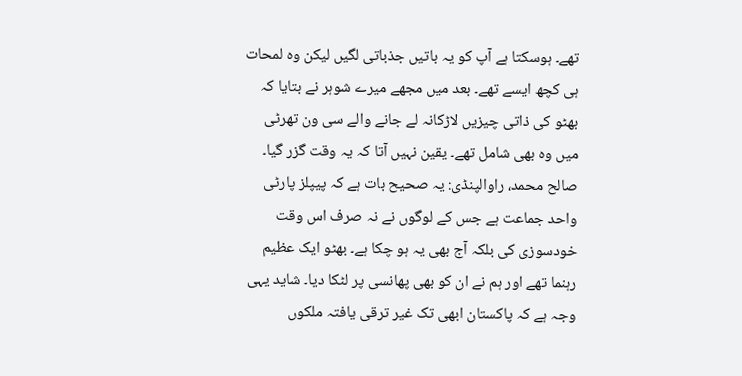تھے۔ ہوسکتا ہے آپ کو یہ باتیں جذباتی لگیں لیکن وہ لمحات ہی کچھ ایسے تھے۔ بعد میں مجھے میرے شوہر نے بتایا کہ بھٹو کی ذاتی چیزیں لاڑکانہ لے جانے والے سی ون تھرٹی میں وہ بھی شامل تھے۔ یقین نہیں آتا کہ یہ وقت گزر گیا۔ صالح محمد، راوالپنڈی: یہ صحیح بات ہے کہ پیپلز پارٹی واحد جماعت ہے جس کے لوگوں نے نہ صرف اس وقت خودسوزی کی بلکہ آج بھی یہ ہو چکا ہے۔ بھٹو ایک عظیم رہنما تھے اور ہم نے ان کو بھی پھانسی پر لٹکا دیا۔ شاید یہی وجہ ہے کہ پاکستان ابھی تک غیر ترقی یافتہ ملکوں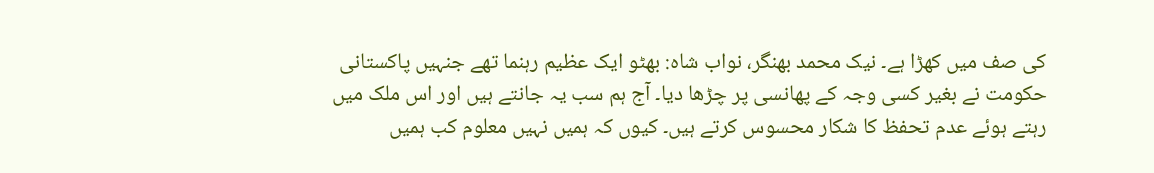کی صف میں کھڑا ہے۔ نیک محمد بھنگر، نواب شاہ: بھٹو ایک عظیم رہنما تھے جنہیں پاکستانی حکومت نے بغیر کسی وجہ کے پھانسی پر چڑھا دیا۔ آج ہم سب یہ جانتے ہیں اور اس ملک میں رہتے ہوئے عدم تحفظ کا شکار محسوس کرتے ہیں۔ کیوں کہ ہمیں نہیں معلوم کب ہمیں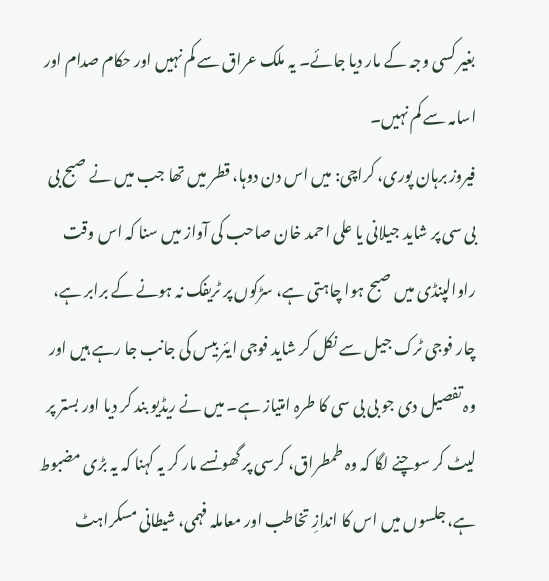بغیر کسی وجہ کے مار دیا جائے۔ یہ ملک عراق سے کم نہیں اور حکام صدام اور اسامہ سے کم نہیں۔
فیروز برہان پوری، کراچی: میں اس دن دوہا، قطر میں تھا جب میں نے صبح بی بی سی پر شاید جیلانی یا علی احمد خان صاحب کی آواز میں سنا کہ اس وقت راوالپنڈی میں صبح ہوا چاہتی ہے، سڑکوں پر ٹریفک نہ ہونے کے برابر ہے، چار فوجی ٹرک جیل سے نکل کر شاید فوجی ایئر بیس کی جانب جا رہے ہیں اور وہ تفصیل دی جو بی بی سی کا طرہِ امتیاز ہے۔ میں نے ریڈیو بند کر دیا اور بستر پر لیٹ کر سوچنے لگا کہ وہ طمطراق، کرسی پر گھونسے مار کر یہ کہنا کہ یہ بڑی مضبوط ہے، جلسوں میں اس کا اندازِ تخاطب اور معاملہ فہمی، شیطانی مسکراہٹ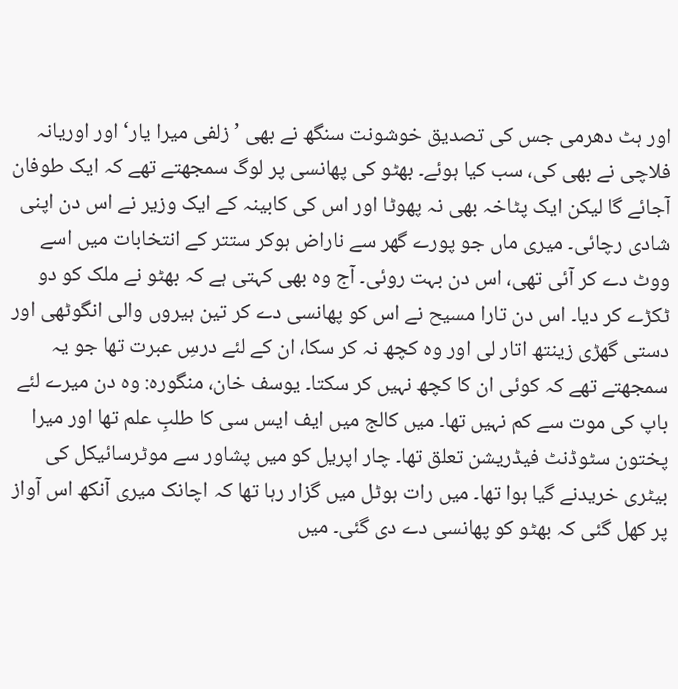اور ہٹ دھرمی جس کی تصدیق خوشونت سنگھ نے بھی ’زلفی میرا یار‘ اور اوریانہ فلاچی نے بھی کی، سب کیا ہوئے۔ بھٹو کی پھانسی پر لوگ سمجھتے تھے کہ ایک طوفان آجائے گا لیکن ایک پٹاخہ بھی نہ پھوٹا اور اس کی کابینہ کے ایک وزیر نے اس دن اپنی شادی رچائی۔ میری ماں جو پورے گھر سے ناراض ہوکر ستتر کے انتخابات میں اسے ووٹ دے کر آئی تھی، اس دن بہت روئی۔ آج وہ بھی کہتی ہے کہ بھٹو نے ملک کو دو ٹکڑے کر دیا۔ اس دن تارا مسیح نے اس کو پھانسی دے کر تین ہیروں والی انگوٹھی اور دستی گھڑی زینتھ اتار لی اور وہ کچھ نہ کر سکا، ان کے لئے درسِ عبرت تھا جو یہ سمجھتے تھے کہ کوئی ان کا کچھ نہیں کر سکتا۔ یوسف خان، منگورہ: وہ دن میرے لئے باپ کی موت سے کم نہیں تھا۔ میں کالج میں ایف ایس سی کا طلبِ علم تھا اور میرا پختون سٹوڈنٹ فیڈریشن تعلق تھا۔ چار اپریل کو میں پشاور سے موٹرسائیکل کی بیٹری خریدنے گیا ہوا تھا۔ میں رات ہوٹل میں گزار رہا تھا کہ اچانک میری آنکھ اس آواز پر کھل گئی کہ بھٹو کو پھانسی دے دی گئی۔ میں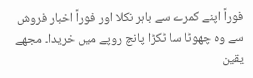فوراً اپنے کمرے سے باہر نکلا اور فوراً اخبار فروش سے وہ چھوٹا سا ٹکڑا پانچ روپے میں خریدا۔ مجھے یقین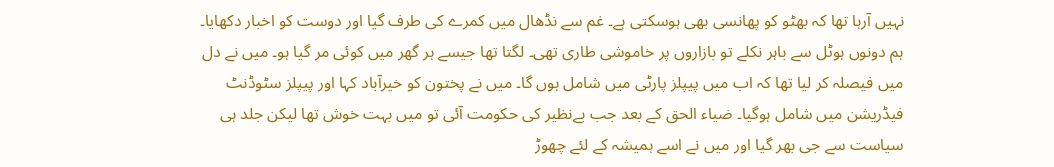نہیں آرہا تھا کہ بھٹو کو پھانسی بھی ہوسکتی ہے۔ غم سے نڈھال میں کمرے کی طرف گیا اور دوست کو اخبار دکھایا۔ ہم دونوں ہوٹل سے باہر نکلے تو بازاروں پر خاموشی طاری تھی۔ لگتا تھا جیسے ہر گھر میں کوئی مر گیا ہو۔ میں نے دل میں فیصلہ کر لیا تھا کہ اب میں پیپلز پارٹی میں شامل ہوں گا۔ میں نے پختون کو خیرآباد کہا اور پیپلز سٹوڈنٹ فیڈریشن میں شامل ہوگیا۔ ضیاء الحق کے بعد جب بےنظیر کی حکومت آئی تو میں بہت خوش تھا لیکن جلد ہی سیاست سے جی بھر گیا اور میں نے اسے ہمیشہ کے لئے چھوڑ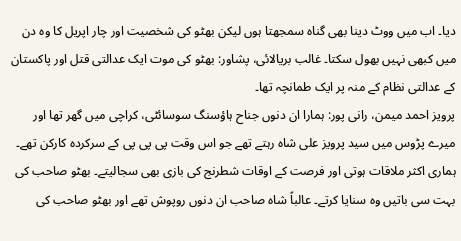دیا۔ اب میں ووٹ دینا بھی گناہ سمجھتا ہوں لیکن بھٹو کی شخصیت اور چار اپریل کا وہ دن میں کبھی نہیں بھول سکتا۔ غالب بریالائی، پشاور: بھٹو کی موت ایک عدالتی قتل اور پاکستان کے عدالتی نظام کے منہ پر ایک طمانچہ تھا۔
پرویز احمد میمن، رانی پور: ہمارا ان دنوں جناح ہاؤسنگ سوسائٹی، کراچی میں گھر تھا اور میرے پڑوس میں سید پرویز علی شاہ رہتے تھے جو اس وقت پی پی پی کے سرکردہ کارکن تھے۔ ہماری اکثر ملاقات ہوتی اور فرصت کے اوقات شطرنج کی بازی بھی سجالیتے۔ بھٹو صاحب کی بہت سی باتیں وہ سنایا کرتے۔ عالباً شاہ صاحب ان دنوں روپوش تھے اور بھٹو صاحب کی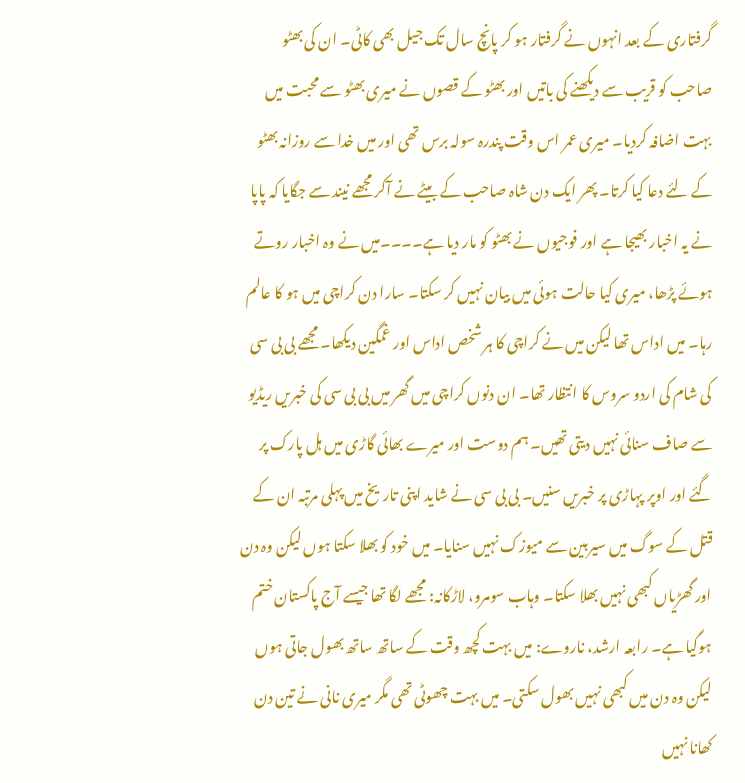گرفتاری کے بعد انہوں نے گرفتار ہو کر پانچ سال تک جیل بھی کاٹی۔ ان کی بھٹو صاحب کو قریب سے دیکھنے کی باتیں اور بھٹو کے قصوں نے میری بھٹو سے محبت میں بہت اضافہ کردیا۔ میری عمر اس وقت پندرہ سولہ برس تھی اور میں خدا سے روزانہ بھٹو کے لئے دعا کیا کرتا۔ پھر ایک دن شاہ صاحب کے بیٹے نے آکر مجھے نیند سے جگایا کہ پاپا نے یہ اخبار بھیجا ہے اور فوجیوں نے بھٹو کو مار دیا ہے۔۔۔۔میں نے وہ اخبار روتے ہوئے پڑھا، میری کیا حالت ہوئی میں بیان نہیں کر سکتا۔ سارا دن کراچی میں ہو کا عالم رہا۔ میں اداس تھا لیکن میں نے کراچی کا ہر شخص اداس اور غمگین دیکھا۔ مجھے بی بی سی کی شام کی اردو سروس کا انتظار تھا۔ ان دنوں کراچی میں گھر میں بی بی سی کی خبریں ریڈیو سے صاف سنائی نہیں دیتی تھیں۔ ہم دوست اور میرے بھائی گاڑی میں ہل پارک پر گئے اور اوپر پہاڑی پر خبریں سنیں۔ بی بی سی نے شاید اپنی تاریخ میں پہلی مرتبہ ان کے قتل کے سوگ میں سیربین سے میوزک نہیں سنایا۔ میں خود کو بھلا سکتا ہوں لیکن وہ دن اور گھڑیاں کبھی نہیں بھلا سکتا۔ وہاب سومرو، لاڑکانہ: مجھے لگا تھا جیسے آج پاکستان ختم ہوگیا ہے۔ رابعہ ارشد، ناروے: میں بہت کچھ وقت کے ساتھ ساتھ بھول جاتی ہوں لیکن وہ دن میں کبھی نہیں بھول سکتی۔ میں بہت چھوٹی تھی مگر میری نانی نے تین دن کھانا نہیں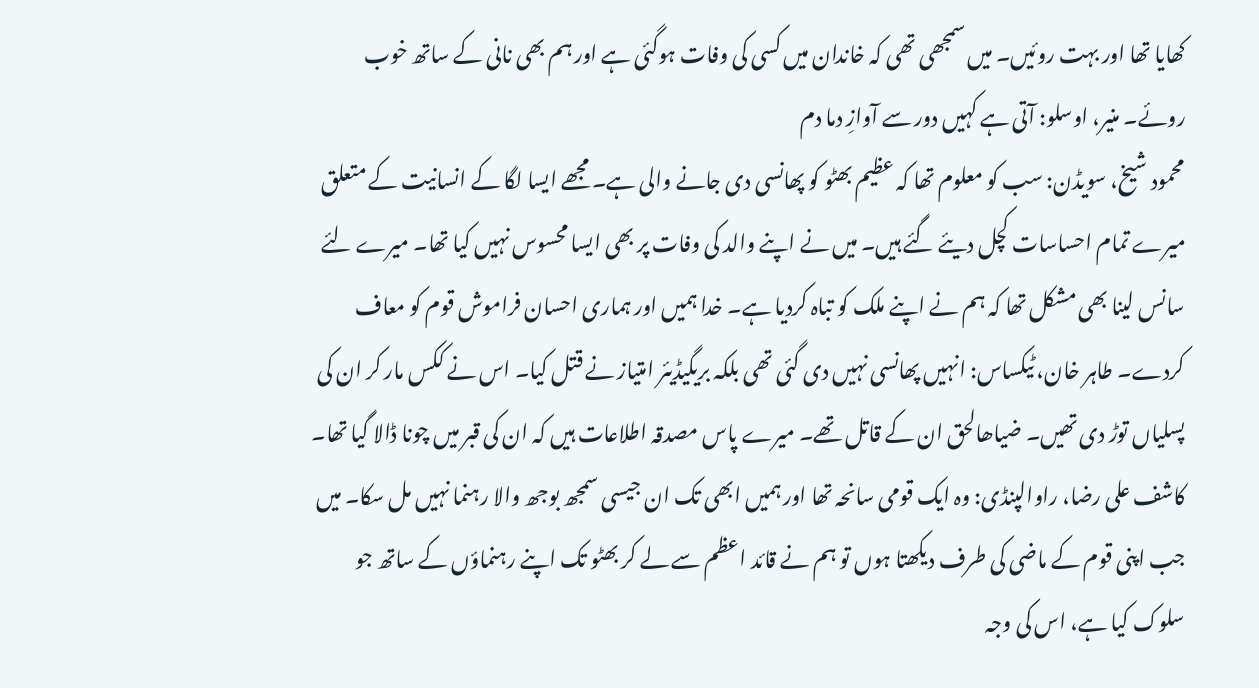کھایا تھا اور بہت روئیں۔ میں سمجھی تھی کہ خاندان میں کسی کی وفات ہوگئی ہے اور ہم بھی نانی کے ساتھ خوب روئے۔ منیر، اوسلو: آتی ہے کہیں دور سے آوازِ دما دم
محمود شیخ، سویڈن: سب کو معلوم تھا کہ عظیم بھٹو کو پھانسی دی جانے والی ہے۔ مجھے ایسا لگا کے انسانیت کے متعلق میرے تمام احساسات کچل دیئے گئے ہیں۔ میں نے اپنے والد کی وفات پر بھی ایسا محسوس نہیں کیا تھا۔ میرے لئے سانس لینا بھی مشکل تھا کہ ہم نے اپنے ملک کو تباہ کردیا ہے۔ خدا ہمیں اور ہماری احسان فراموش قوم کو معاف کردے۔ طاہر خان، ٹیکساس: انہیں پھانسی نہیں دی گئی تھی بلکہ بریگیڈیئر امتیاز نے قتل کیا۔ اس نے ککس مار کر ان کی پسلیاں توڑ دی تھیں۔ ضیاھالحق ان کے قاتل تھے۔ میرے پاس مصدقہ اطلاعات ہیں کہ ان کی قبر میں چونا ڈالا گیا تھا۔ کاشف علی رضا، راوالپنڈی: وہ ایک قومی سانحہ تھا اور ہمیں ابھی تک ان جیسی سمجھ بوجھ والا رہنما نہیں مل سکا۔ میں جب اپنی قوم کے ماضی کی طرف دیکھتا ہوں تو ہم نے قائد اعظم سے لے کر بھٹو تک اپنے رہنماؤں کے ساتھ جو سلوک کیا ہے، اس کی وجہ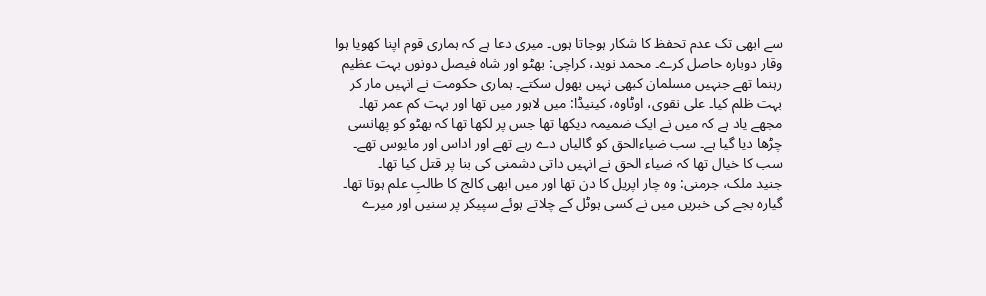سے ابھی تک عدم تحفظ کا شکار ہوجاتا ہوں۔ میری دعا ہے کہ ہماری قوم اپنا کھویا ہوا وقار دوبارہ حاصل کرے۔ محمد نوید، کراچی: بھٹو اور شاہ فیصل دونوں بہت عظیم رہنما تھے جنہیں مسلمان کبھی نہیں بھول سکتے۔ ہماری حکومت نے انہیں مار کر بہت ظلم کیا۔ علی نقوی، اوٹاوہ، کینیڈا: میں لاہور میں تھا اور بہت کم عمر تھا۔ مجھے یاد ہے کہ میں نے ایک ضمیمہ دیکھا تھا جس پر لکھا تھا کہ بھٹو کو پھانسی چڑھا دیا گیا ہے۔ سب ضیاءالحق کو گالیاں دے رہے تھے اور اداس اور مایوس تھے۔ سب کا خیال تھا کہ ضیاء الحق نے انہیں داتی دشمنی کی بنا پر قتل کیا تھا۔
جنید ملک، جرمنی: وہ چار اپریل کا دن تھا اور میں ابھی کالج کا طالبِ علم ہوتا تھا۔ گیارہ بجے کی خبریں میں نے کسی ہوٹل کے چلاتے ہوئے سپیکر پر سنیں اور میرے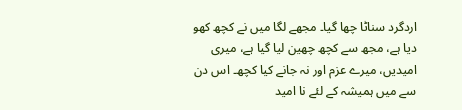اردگرد سناٹا چھا گیا۔ مجھے لگا میں نے کچھ کھو دیا ہے، مجھ سے کچھ چھین لیا گیا ہے، میری امیدیں، میرے عزم اور نہ جانے کیا کچھ۔ اس دن سے میں ہمیشہ کے لئے نا امید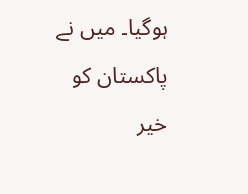ہوگیا۔ میں نے پاکستان کو خیر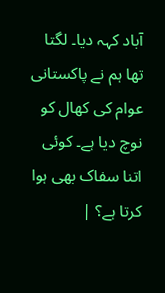آباد کہہ دیا۔ لگتا تھا ہم نے پاکستانی عوام کی کھال کو نوچ دیا ہے۔ کوئی اتنا سفاک بھی ہوا کرتا ہے؟ |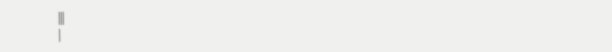|||
|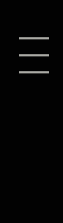|||